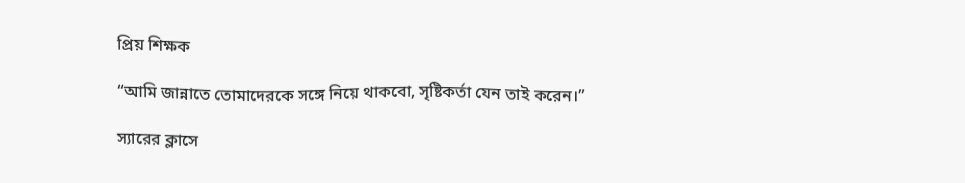প্রিয় শিক্ষক

“আমি জান্নাতে তোমাদেরকে সঙ্গে নিয়ে থাকবো, সৃষ্টিকর্তা যেন তাই করেন।”

স্যারের ক্লাসে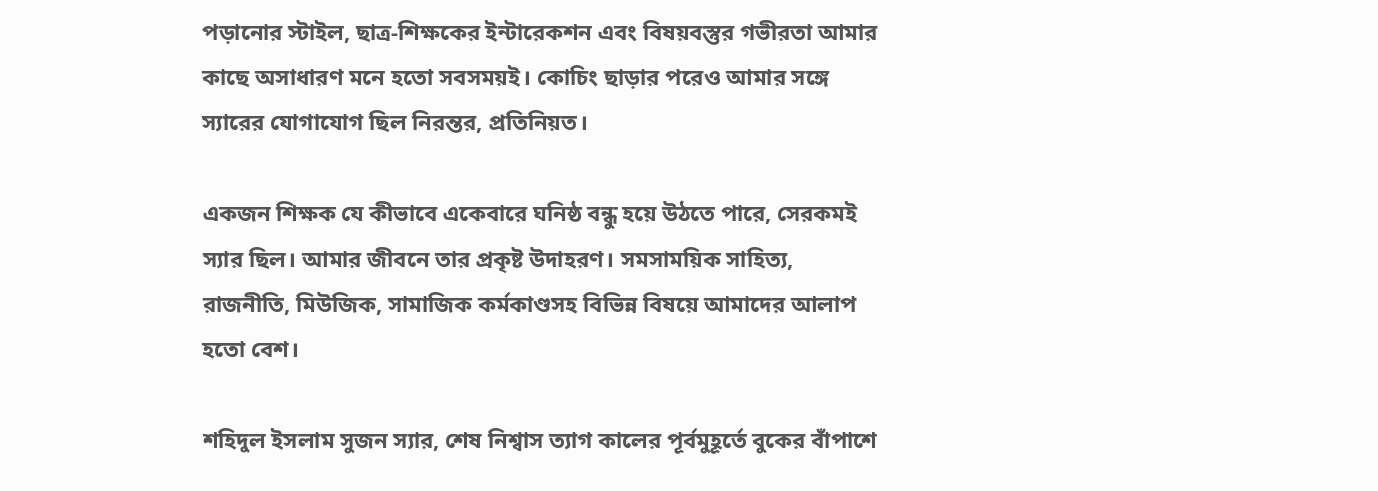পড়ানোর স্টাইল, ছাত্র-শিক্ষকের ইন্টারেকশন এবং বিষয়বস্তুর গভীরতা আমার কাছে অসাধারণ মনে হতো সবসময়ই। কোচিং ছাড়ার পরেও আমার সঙ্গে স্যারের যোগাযোগ ছিল নিরন্তর, প্রতিনিয়ত।

একজন শিক্ষক যে কীভাবে একেবারে ঘনিষ্ঠ বন্ধু হয়ে উঠতে পারে, সেরকমই স্যার ছিল। আমার জীবনে তার প্রকৃষ্ট উদাহরণ। সমসাময়িক সাহিত্য, রাজনীতি, মিউজিক, সামাজিক কর্মকাণ্ডসহ বিভিন্ন বিষয়ে আমাদের আলাপ হতো বেশ।

শহিদুল ইসলাম সুজন স্যার, শেষ নিশ্বাস ত্যাগ কালের পূর্বমুহূর্তে বুকের বাঁপাশে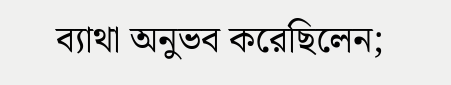ব্যাথা অনুভব করেছিলেন;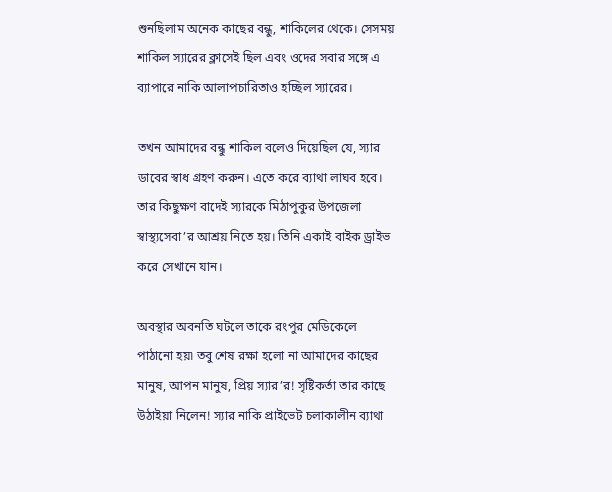শুনছিলাম অনেক কাছের বন্ধু, শাকিলের থেকে। সেসময় শাকিল স্যারের ক্লাসেই ছিল এবং ওদের সবার সঙ্গে এ ব্যাপারে নাকি আলাপচারিতাও হচ্ছিল স্যারের।

তখন আমাদের বন্ধু শাকিল বলেও দিয়েছিল যে, স্যার ডাবের স্বাধ গ্রহণ করুন। এতে করে ব্যাথা লাঘব হবে। তার কিছুক্ষণ বাদেই স্যারকে মিঠাপুকুর উপজেলা স্বাস্থ্যসেবা’র আশ্রয় নিতে হয়। তিনি একাই বাইক ড্রাইভ করে সেখানে যান।

অবস্থার অবনতি ঘটলে তাকে রংপুর মেডিকেলে পাঠানো হয়৷ তবু শেষ রক্ষা হলো না আমাদের কাছের মানুষ, আপন মানুষ, প্রিয় স্যার’র! সৃষ্টিকর্তা তার কাছে উঠাইয়া নিলেন! স্যার নাকি প্রাইভেট চলাকালীন ব্যাথা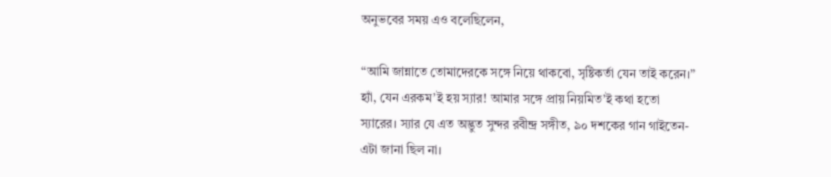অনুভবের সময় এও বলেছিলেন,

“আমি জান্নাতে তোমাদেরকে সঙ্গে নিয়ে থাকবো, সৃষ্টিকর্তা যেন তাই করেন।” হ্যাঁ, যেন এরকম’ই হয় স্যার! আমার সঙ্গে প্রায় নিয়মিত’ই কথা হতো স্যারের। স্যার যে এত অদ্ভুত সুন্দর রবীন্দ্র সঙ্গীত, ৯০ দশকের গান গাইতেন- এটা জানা ছিল না।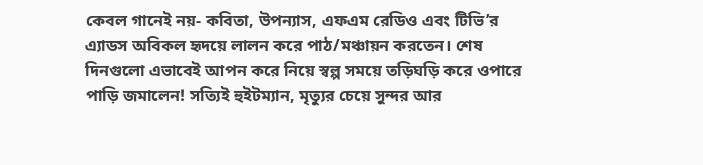কেবল গানেই নয়- কবিতা, উপন্যাস, এফএম রেডিও এবং টিভি’র এ্যাডস অবিকল হৃদয়ে লালন করে পাঠ/মঞ্চায়ন করতেন। শেষ দিনগুলো এভাবেই আপন করে নিয়ে স্বল্প সময়ে তড়িঘড়ি করে ওপারে পাড়ি জমালেন! সত্যিই হুইটম্যান, মৃত্যুর চেয়ে সুন্দর আর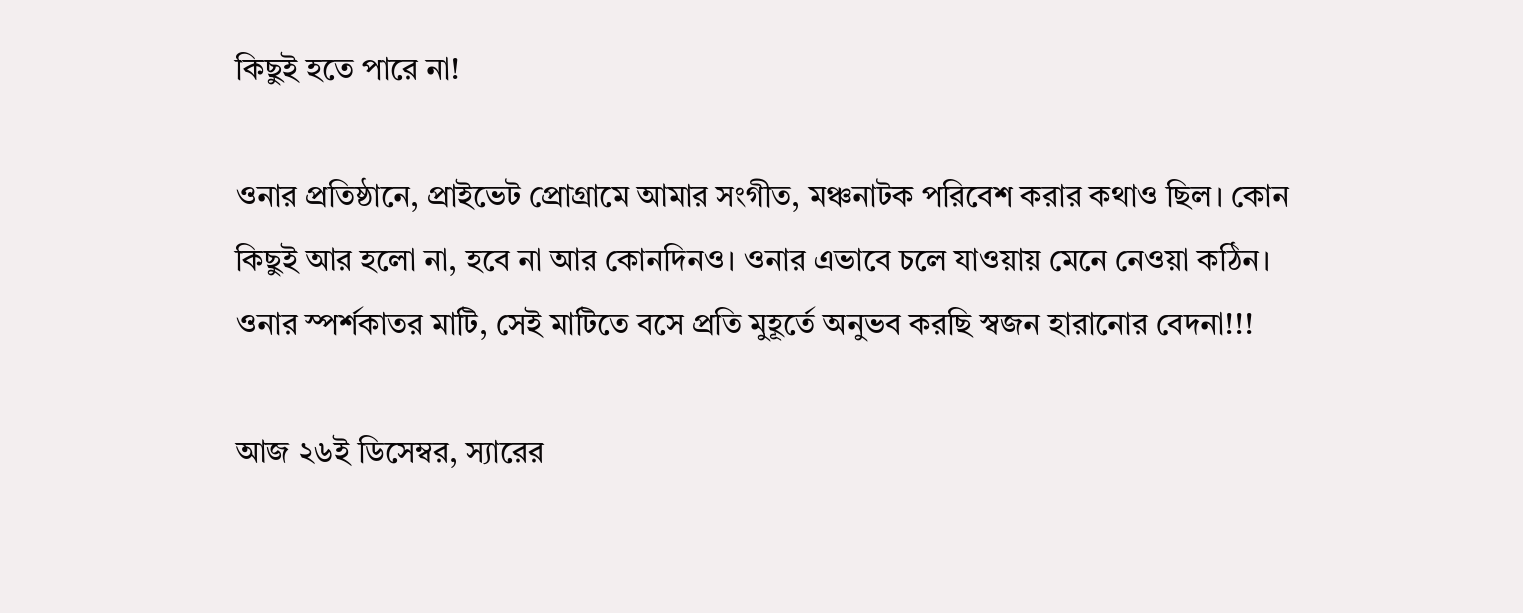কিছুই হতে পারে না!

ওনার প্রতিষ্ঠানে, প্রাইভেট প্রোগ্রামে আমার সংগীত, মঞ্চনাটক পরিবেশ করার কথাও ছিল। কোন কিছুই আর হলো না, হবে না আর কোনদিনও। ওনার এভাবে চলে যাওয়ায় মেনে নেওয়া কঠিন। ওনার স্পর্শকাতর মাটি, সেই মাটিতে বসে প্রতি মুহূর্তে অনুভব করছি স্বজন হারানোর বেদনা!!!

আজ ২৬ই ডিসেম্বর, স্যারের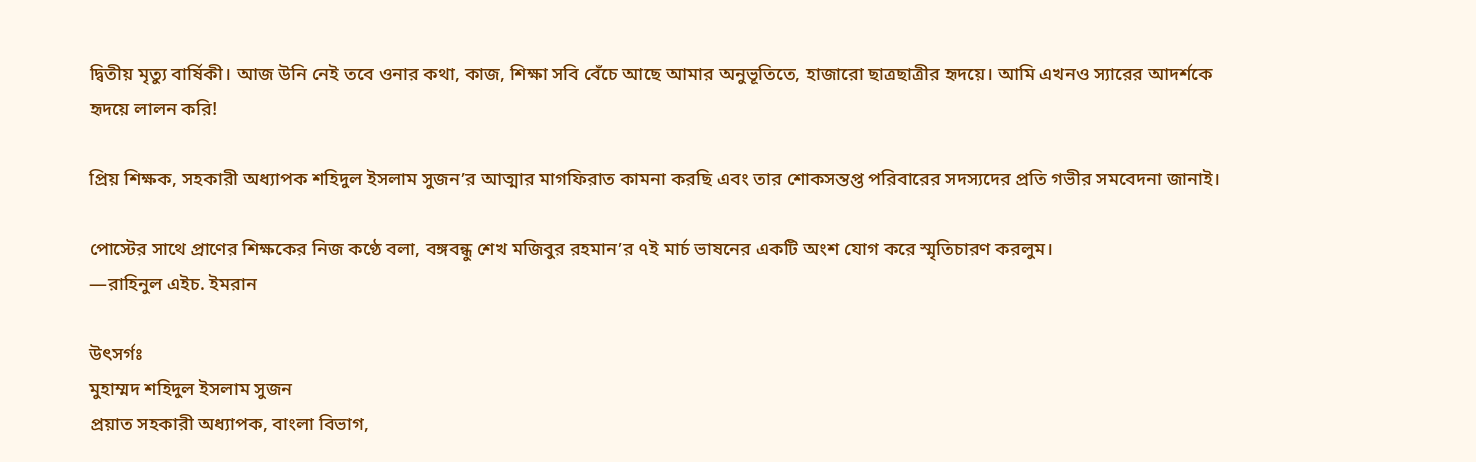দ্বিতীয় মৃত্যু বার্ষিকী। আজ উনি নেই তবে ওনার কথা, কাজ, শিক্ষা সবি বেঁচে আছে আমার অনুভূতিতে, হাজারো ছাত্রছাত্রীর হৃদয়ে। আমি এখনও স্যারের আদর্শকে হৃদয়ে লালন করি!

প্রিয় শিক্ষক, সহকারী অধ্যাপক শহিদুল ইসলাম সুজন’র আত্মার মাগফিরাত কামনা করছি এবং তার শোকসন্তপ্ত পরিবারের সদস্যদের প্রতি গভীর সমবেদনা জানাই।

পোস্টের সাথে প্রাণের শিক্ষকের নিজ কণ্ঠে বলা, বঙ্গবন্ধু শেখ মজিবুর রহমান’র ৭ই মার্চ ভাষনের একটি অংশ যোগ করে স্মৃতিচারণ করলুম।
―রাহিনুল এইচ. ইমরান

উৎসর্গঃ
মুহাম্মদ শহিদুল ইসলাম সুজন
প্রয়াত সহকারী অধ্যাপক, বাংলা বিভাগ,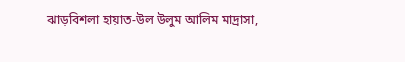ঝাড়বিশলা হায়াত-উল উলুম আলিম মাদ্রাসা,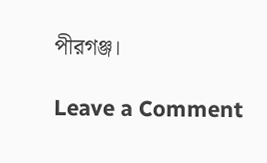পীরগঞ্জ।

Leave a Comment